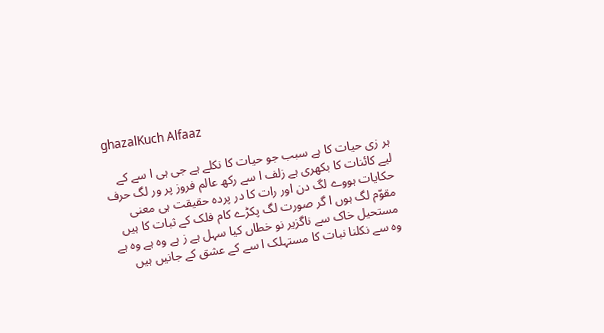ghazalKuch Alfaaz

ہر زی حیات کا ہے سبب جو حیات کا نکلے ہے جی ہی ا سے کے لیے کائنات کا بکھری ہے زلف ا سے رکھ عالم فروز پر ور لگ حرف حکایات ہووے لگ دن اور رات کا در پردہ حقیقت ہی معنی مقوّم لگ ہوں ا گر صورت لگ پکڑے کام فلک کے ثبات کا ہیں مستحیل خاک سے ناگزیر نو خطاں کیا سہل ہے ز ہے وہ ہے وہ ہے وہ سے نکلنا نبات کا مستہلک ا سے کے عشق کے جانیں ہیں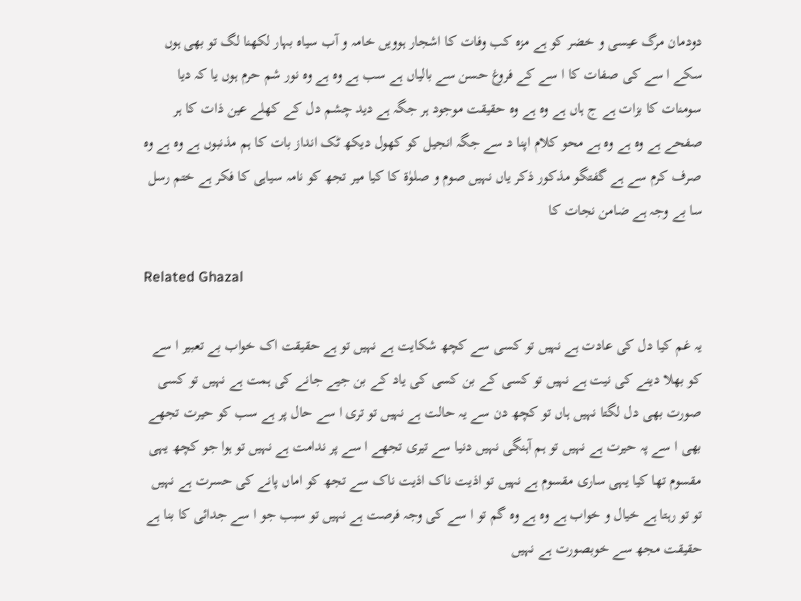دودمان مرگ عیسی و خضر کو ہے مزہ کب وفات کا اشجار ہوویں خامہ و آب سیاہ بہار لکھنا لگ تو بھی ہوں سکے ا سے کی صفات کا ا سے کے فروغ حسن سے بالیاں ہے سب ہے وہ ہے وہ نور شم حرم ہوں یا کہ دیا سومنات کا بزات ہے ج ہاں ہے وہ ہے وہ حقیقت موجود ہر جگہ ہے دید چشم دل کے کھلے عین ذات کا ہر صفحے ہے وہ ہے وہ ہے محو کلام اپنا د سے جگہ انجیل کو کھول دیکھ ٹک انداز بات کا ہم مذنبوں ہے وہ ہے وہ صرف کرم سے ہے گفتگو مذکور ذکر یاں نہیں صوم و صلوٰۃ کا کیا میر تجھ کو نامہ سیاہی کا فکر ہے ختم رسل سا بے وجہ ہے ضامن نجات کا

Related Ghazal

یہ غم کیا دل کی عادت ہے نہیں تو کسی سے کچھ شکایت ہے نہیں تو ہے حقیقت اک خواب بے تعبیر ا سے کو بھلا دینے کی نیت ہے نہیں تو کسی کے بن کسی کی یاد کے بن جیے جانے کی ہمت ہے نہیں تو کسی صورت بھی دل لگتا نہیں ہاں تو کچھ دن سے یہ حالت ہے نہیں تو تری ا سے حال پر ہے سب کو حیرت تجھے بھی ا سے پہ حیرت ہے نہیں تو ہم آہنگی نہیں دنیا سے تیری تجھے ا سے پر ندامت ہے نہیں تو ہوا جو کچھ یہی مقسوم تھا کیا یہی ساری مقسوم ہے نہیں تو اذیت ناک اذیت ناک سے تجھ کو اماں پانے کی حسرت ہے نہیں تو تو رہتا ہے خیال و خواب ہے وہ ہے وہ گم تو ا سے کی وجہ فرصت ہے نہیں تو سبب جو ا سے جدائی کا بنا ہے حقیقت مجھ سے خوبصورت ہے نہیں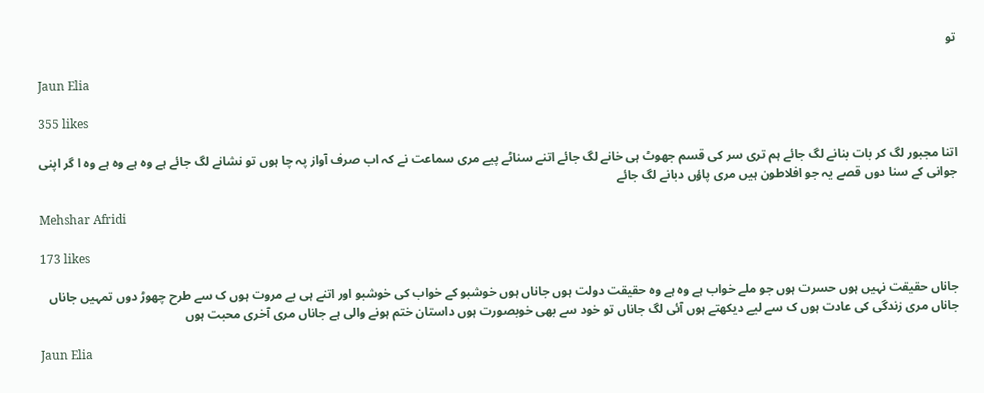تو

Jaun Elia

355 likes

اتنا مجبور لگ کر بات بنانے لگ جائے ہم تری سر کی قسم جھوٹ ہی خانے لگ جائے اتنے سناٹے پیے مری سماعت نے کہ اب صرف آواز پہ چا ہوں تو نشانے لگ جائے ہے وہ ہے وہ ہے وہ ا گر اپنی جوانی کے سنا دوں قصے یہ جو افلاطون ہیں مری پاؤں دبانے لگ جائے

Mehshar Afridi

173 likes

جاناں حقیقت نہیں ہوں حسرت ہوں جو ملے خواب ہے وہ ہے وہ حقیقت دولت ہوں جاناں ہوں خوشبو کے خواب کی خوشبو اور اتنے ہی بے مروت ہوں ک سے طرح چھوڑ دوں تمہیں جاناں جاناں مری زندگی کی عادت ہوں ک سے لیے دیکھتے ہوں آئی لگ جاناں تو خود سے بھی خوبصورت ہوں داستان ختم ہونے والی ہے جاناں مری آخری محبت ہوں

Jaun Elia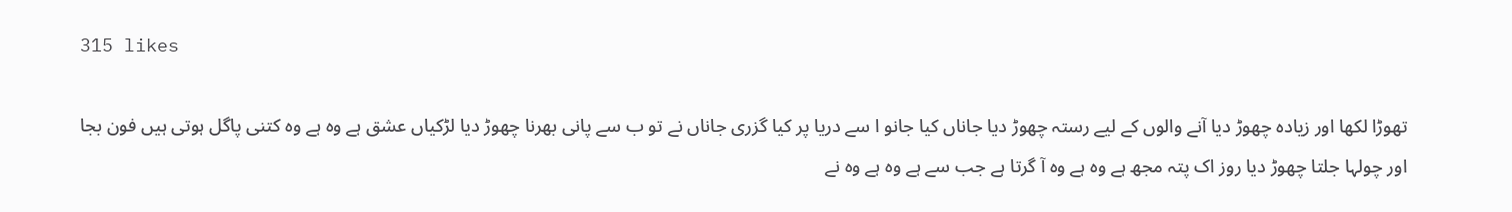315 likes

تھوڑا لکھا اور زیادہ چھوڑ دیا آنے والوں کے لیے رستہ چھوڑ دیا جاناں کیا جانو ا سے دریا پر کیا گزری جاناں نے تو ب سے پانی بھرنا چھوڑ دیا لڑکیاں عشق ہے وہ ہے وہ کتنی پاگل ہوتی ہیں فون بجا اور چولہا جلتا چھوڑ دیا روز اک پتہ مجھ ہے وہ ہے وہ آ گرتا ہے جب سے ہے وہ ہے وہ نے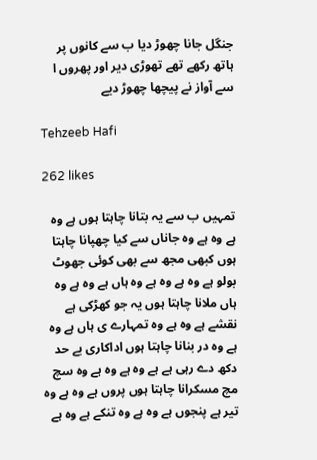جنگل جانا چھوڑ دیا ب سے کانوں پر ہاتھ رکھے تھے تھوڑی دیر اور پھروں ا سے آواز نے پیچھا چھوڑ دیے

Tehzeeb Hafi

262 likes

تمہیں ب سے یہ بتانا چاہتا ہوں ہے وہ ہے وہ ہے وہ جاناں سے کیا چھپانا چاہتا ہوں کبھی مجھ سے بھی کوئی جھوٹ بولو ہے وہ ہے وہ ہے وہ ہاں ہے وہ ہے وہ ہاں ملانا چاہتا ہوں یہ جو کھڑکی ہے نقشے ہے وہ ہے وہ تمہارے ی ہاں ہے وہ ہے وہ در بنانا چاہتا ہوں اداکاری بے حد دکھ دے رہی ہے ہے وہ ہے وہ ہے وہ سچ مچ مسکرانا چاہتا ہوں پروں ہے وہ ہے وہ تیر ہے پنجوں ہے وہ ہے وہ تنکے ہے وہ ہے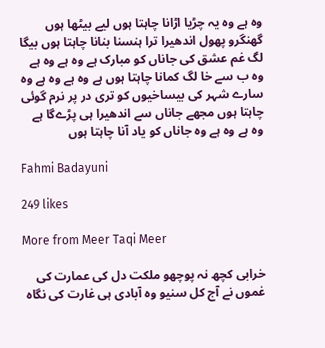وہ ہے وہ یہ چڑیا اڑانا چاہتا ہوں لیے بیٹھا ہوں گھنگرو پھول اندھیرا ترا ہنسنا بنانا چاہتا ہوں بیگا لگ غم عشق کی جاناں کو مبارک ہے وہ ہے وہ ہے وہ ب سے خا لگ کمانا چاہتا ہوں ہے وہ ہے وہ ہے وہ سارے شہر کی بیساخیوں کو تری در پر نرم گوئی چاہتا ہوں مجھے جاناں سے اندھیرا ہی پڑےگا ہے وہ ہے وہ ہے وہ جاناں کو یاد آنا چاہتا ہوں

Fahmi Badayuni

249 likes

More from Meer Taqi Meer

خرابی کچھ نہ پوچھو ملکت دل کی عمارت کی غموں نے آج کل سنیو وہ آبادی ہی غارت کی نگاہ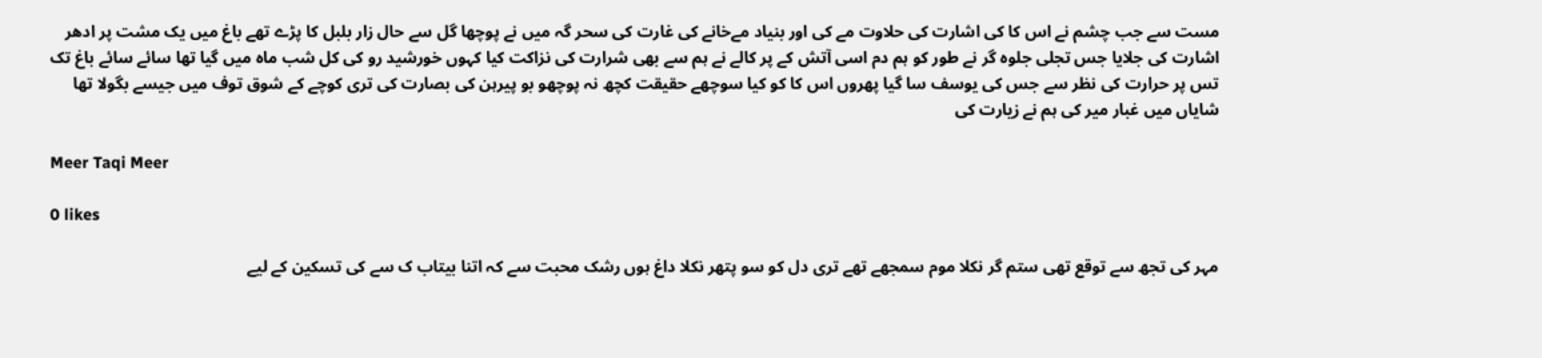مست سے جب چشم نے اس کا کی اشارت کی حلاوت مے کی اور بنیاد مےخانے کی غارت کی سحر گہ میں نے پوچھا گل سے حال زار بلبل کا پڑے تھے باغ میں یک مشت پر ادھر اشارت کی جلایا جس تجلی جلوہ گر نے طور کو ہم دم اسی آتش کے پر کالے نے ہم سے بھی شرارت کی نزاکت کیا کہوں خورشید رو کی کل شب ماہ میں گیا تھا سائے سائے باغ تک تس پر حرارت کی نظر سے جس کی یوسف سا گیا پھروں اس کا کو کیا سوچھے حقیقت کچھ نہ پوچھو بو پیرہن کی بصارت کی تری کوچے کے شوق توف میں جیسے بگولا تھا شایاں میں غبار میر کی ہم نے زیارت کی

Meer Taqi Meer

0 likes

مہر کی تجھ سے توقع تھی ستم گر نکلا موم سمجھے تھے تری دل کو سو پتھر نکلا داغ ہوں رشک محبت سے کہ اتنا بیتاب ک سے کی تسکین کے لیے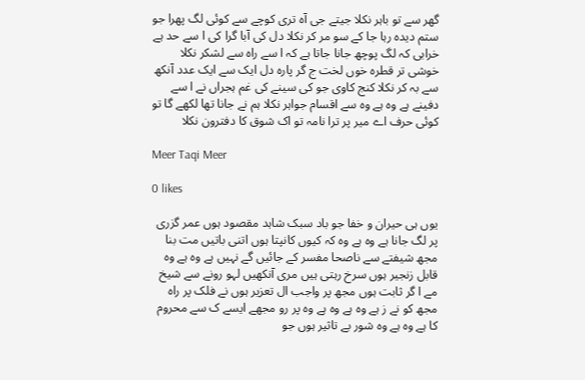گھر سے تو باہر نکلا جیتے جی آہ تری کوچے سے کوئی لگ پھرا جو ستم دیدہ رہا جا کے سو مر کر نکلا دل کی آبا گرا کی ا سے حد ہے خرابی کہ لگ پوچھ جانا جاتا ہے کہ ا سے راہ سے لشکر نکلا خوشی تر قطرہ خوں لخت ج گر پارہ دل ایک سے ایک عدد آنکھ سے بہ کر نکلا کنج کاوی جو کی سینے کی غم ہجراں نے ا سے دفینے ہے وہ ہے وہ سے اقسام جواہر نکلا ہم نے جانا تھا لکھے گا تو کوئی حرف اے میر پر ترا نامہ تو اک شوق کا دفترون نکلا

Meer Taqi Meer

0 likes

یوں ہی حیران و خفا جو باد سبک شاہد مقصود ہوں عمر گزری پر لگ جانا ہے وہ ہے وہ کہ کیوں کانپتا ہوں اتنی باتیں مت بنا مجھ شیفتے سے ناصحا مفسر کے جائیں گے نہیں ہے وہ ہے وہ قابل زنجیر ہوں سرخ رہتی ہیں مری آنکھیں لہو رونے سے شیخ مے ا گر ثابت ہوں مجھ پر واجب ال تعزیر ہوں نے فلک پر راہ مجھ کو نے ز ہے وہ ہے وہ ہے وہ پر رو مجھے ایسے ک سے محروم کا ہے وہ ہے وہ شور بے تاثیر ہوں جو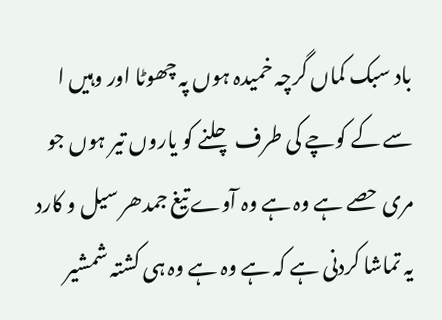باد سبک کماں گرچہ خمیدہ ہوں پہ چھوٹا اور وہیں ا سے کے کوچے کی طرف چلنے کو یاروں تیر ہوں جو مری حصے ہے وہ ہے وہ آوے تیغ جمدھر سیل و کارد یہ تماشا کردنی ہے کہ ہے وہ ہے وہ ہی کشتہ شمشیر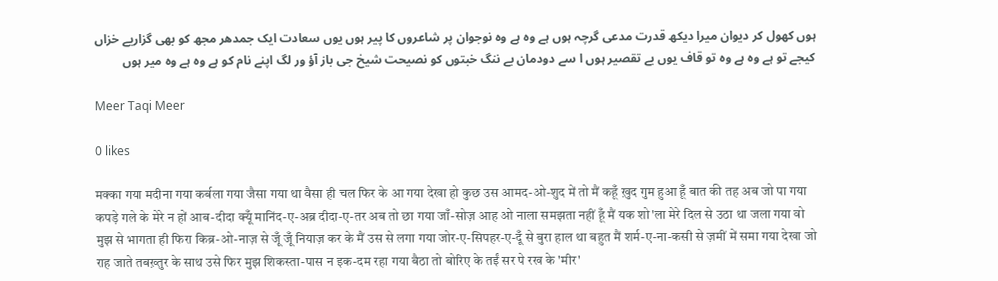ہوں کھول کر دیوان میرا دیکھ قدرت مدعی گرچہ ہوں ہے وہ ہے وہ نوجوان پر شاعروں کا پیر ہوں یوں سعادت ایک جمدھر مجھ کو بھی گزاریے خزاں کیجے تو ہے وہ ہے وہ تو قاف یوں بے تقصیر ہوں ا سے دودمان بے ننگ خبتوں کو نصیحت شیخ جی باز آؤ ور لگ اپنے نام کو ہے وہ ہے وہ میر ہوں

Meer Taqi Meer

0 likes

मक्का गया मदीना गया कर्बला गया जैसा गया था वैसा ही चल फिर के आ गया देखा हो कुछ उस आमद-ओ-शुद में तो मैं कहूँ ख़ुद गुम हुआ हूँ बात की तह अब जो पा गया कपड़े गले के मेरे न हों आब-दीदा क्यूँ मानिंद-ए-अब्र दीदा-ए-तर अब तो छा गया जाँ-सोज़ आह ओ नाला समझता नहीं हूँ मैं यक शो'ला मेरे दिल से उठा था जला गया वो मुझ से भागता ही फिरा किब्र-ओ-नाज़ से जूँ जूँ नियाज़ कर के मैं उस से लगा गया जोर-ए-सिपहर-ए-दूँ से बुरा हाल था बहुत मैं शर्म-ए-ना-कसी से ज़मीं में समा गया देखा जो राह जाते तबख़्तुर के साथ उसे फिर मुझ शिकस्ता-पास न इक-दम रहा गया बैठा तो बोरिए के तईं सर पे रख के 'मीर'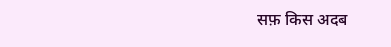सफ़ किस अदब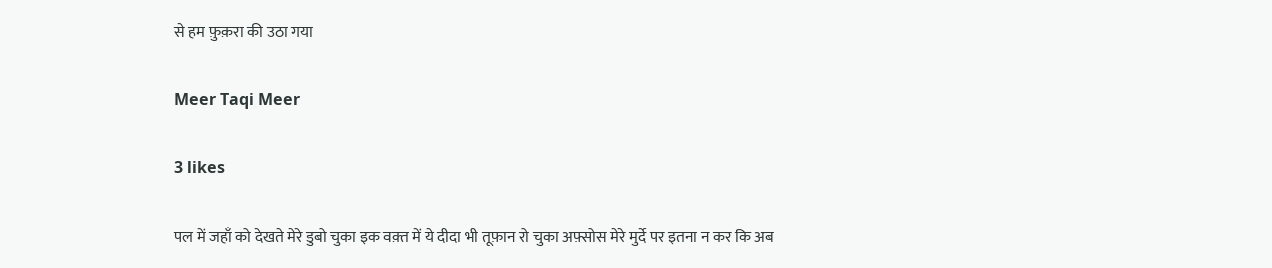से हम फ़ुक़रा की उठा गया

Meer Taqi Meer

3 likes

पल में जहाँ को देखते मेरे डुबो चुका इक वक़्त में ये दीदा भी तूफ़ान रो चुका अफ़्सोस मेरे मुर्दे पर इतना न कर कि अब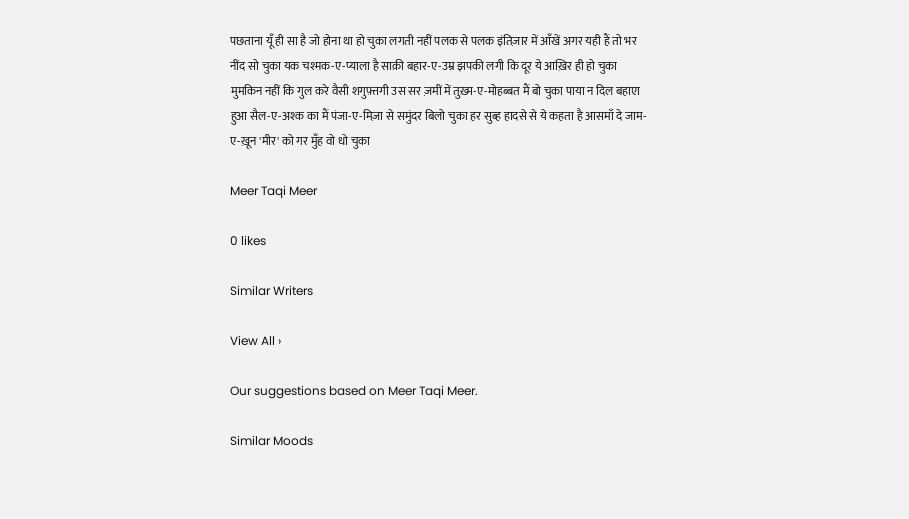पछताना यूँ ही सा है जो होना था हो चुका लगती नहीं पलक से पलक इंतिज़ार में आँखें अगर यही हैं तो भर नींद सो चुका यक चश्मक-ए-प्याला है साक़ी बहार-ए-उम्र झपकी लगी कि दूर ये आख़िर ही हो चुका मुमकिन नहीं कि गुल करे वैसी शगुफ़्तगी उस सर ज़मीं में तुख़्म-ए-मोहब्बत मैं बो चुका पाया न दिल बहाएा हुआ सैल-ए-अश्क का मैं पंजा-ए-मिज़ा से समुंदर बिलो चुका हर सुब्ह हादसे से ये कहता है आसमाँ दे जाम-ए-ख़ून 'मीर' को गर मुँह वो धो चुका

Meer Taqi Meer

0 likes

Similar Writers

View All ›

Our suggestions based on Meer Taqi Meer.

Similar Moods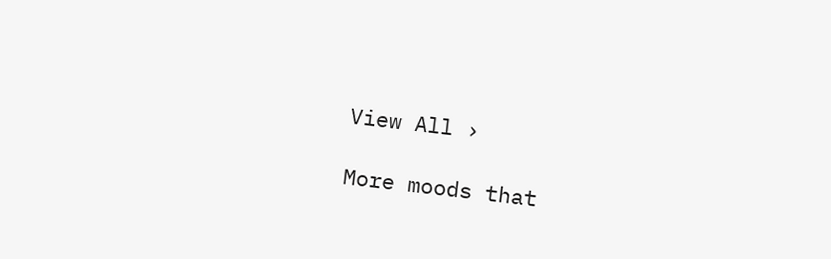View All ›

More moods that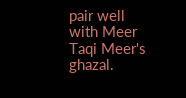pair well with Meer Taqi Meer's ghazal.